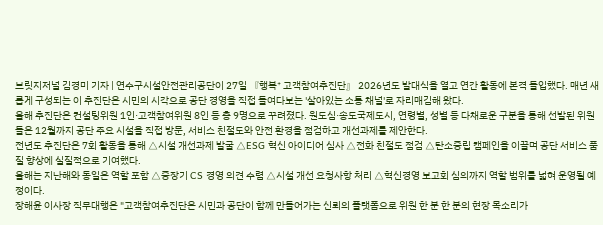브릿지저널 김경미 기자 | 연수구시설안전관리공단이 27일 『행복⁺ 고객참여추진단』 2026년도 발대식을 열고 연간 활동에 본격 돌입했다. 매년 새롭게 구성되는 이 추진단은 시민의 시각으로 공단 경영을 직접 들여다보는 '살아있는 소통 채널'로 자리매김해 왔다.
올해 추진단은 컨설팅위원 1인·고객참여위원 8인 등 총 9명으로 꾸려졌다. 원도심·송도국제도시, 연령별, 성별 등 다채로운 구분을 통해 선발된 위원들은 12월까지 공단 주요 시설을 직접 방문, 서비스 친절도와 안전 환경을 점검하고 개선과제를 제안한다.
전년도 추진단은 7회 활동을 통해 △시설 개선과제 발굴 △ESG 혁신 아이디어 심사 △전화 친절도 점검 △탄소중립 캠페인을 이끌며 공단 서비스 품질 향상에 실질적으로 기여했다.
올해는 지난해와 동일은 역할 포함 △중장기 CS 경영 의견 수렴 △시설 개선 요청사항 처리 △혁신경영 보고회 심의까지 역할 범위를 넓혀 운영될 예정이다.
장해윤 이사장 직무대행은 "고객참여추진단은 시민과 공단이 함께 만들어가는 신뢰의 플랫폼으로 위원 한 분 한 분의 현장 목소리가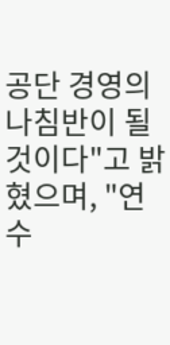공단 경영의 나침반이 될 것이다"고 밝혔으며, "연수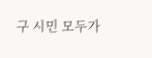구 시민 모두가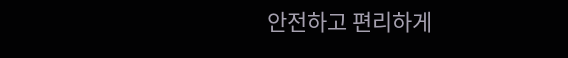안전하고 편리하게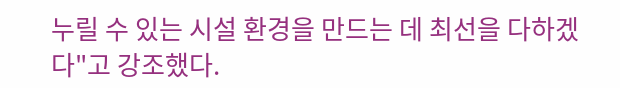누릴 수 있는 시설 환경을 만드는 데 최선을 다하겠다"고 강조했다.